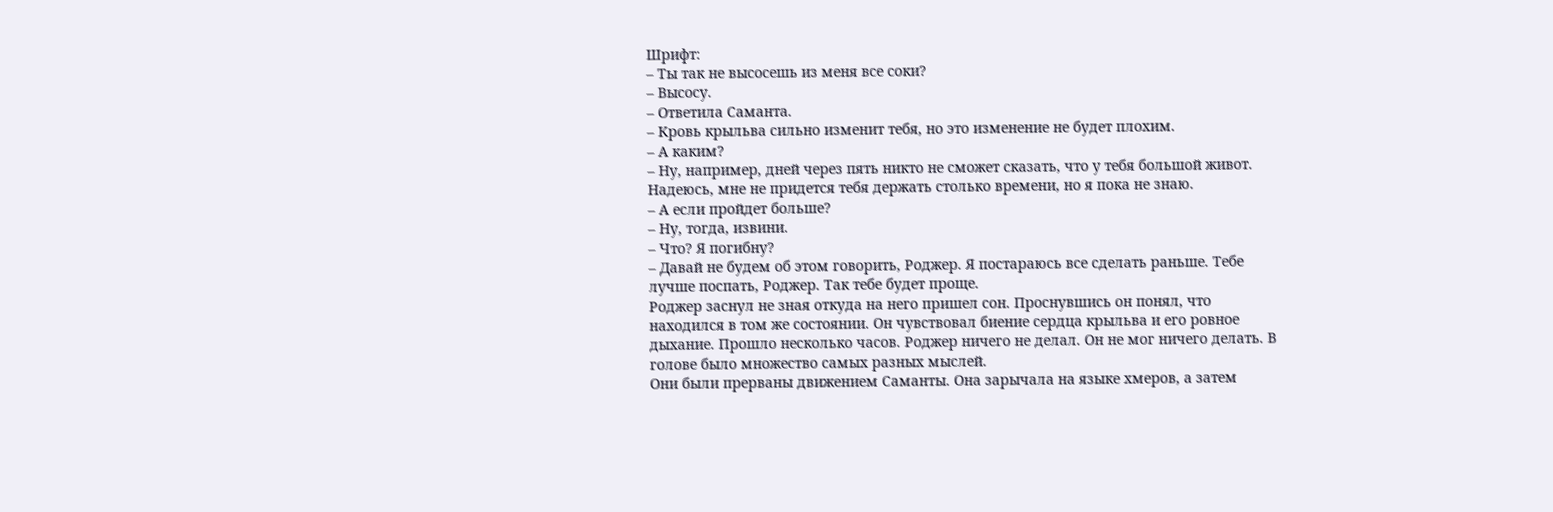Шрифт:
– Ты так не высосешь из меня все соки?
– Высосу.
– Ответила Саманта.
– Кровь крыльва сильно изменит тебя, но это изменение не будет плохим.
– А каким?
– Ну, например, дней через пять никто не сможет сказать, что у тебя большой живот. Надеюсь, мне не придется тебя держать столько времени, но я пока не знаю.
– А если пройдет больше?
– Ну, тогда, извини.
– Что? Я погибну?
– Давай не будем об этом говорить, Роджер. Я постараюсь все сделать раньше. Тебе лучше поспать, Роджер. Так тебе будет проще.
Роджер заснул не зная откуда на него пришел сон. Проснувшись он понял, что находился в том же состоянии. Он чувствовал биение сердца крыльва и его ровное дыхание. Прошло несколько часов. Роджер ничего не делал. Он не мог ничего делать. В голове было множество самых разных мыслей.
Они были прерваны движением Саманты. Она зарычала на языке хмеров, а затем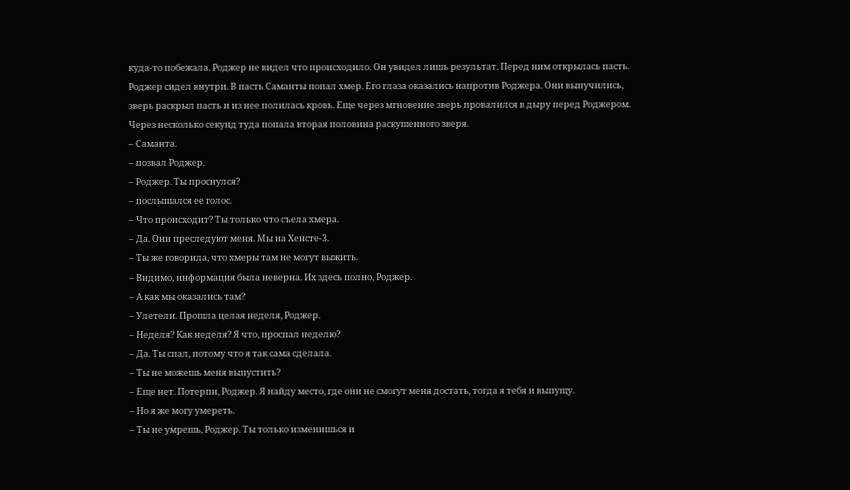куда-то побежала. Роджер не видел что происходило. Он увидел лишь результат. Перед ним открылась пасть. Роджер сидел внутри. В пасть Саманты попал хмер. Его глаза оказались напротив Роджера. Они выпучились, зверь раскрыл пасть и из нее полилась кровь. Еще через мгновение зверь провалился в дыру перед Роджером. Через несколько секунд туда попала вторая половина раскушенного зверя.
– Саманта.
– позвал Роджер.
– Роджер. Ты проснулся?
– послышался ее голос.
– Что происходит? Ты только что съела хмера.
– Да. Они преследуют меня. Мы на Хенсте-3.
– Ты же говорила, что хмеры там не могут выжить.
– Видимо, информация была неверна. Их здесь полно, Роджер.
– А как мы оказались там?
– Улетели. Прошла целая неделя, Роджер.
– Неделя? Как неделя? Я что, проспал неделю?
– Да. Ты спал, потому что я так сама сделала.
– Ты не можешь меня выпустить?
– Еще нет. Потерпи, Роджер. Я найду место, где они не смогут меня достать, тогда я тебя и выпущу.
– Но я же могу умереть.
– Ты не умрешь, Роджер. Ты только изменишься и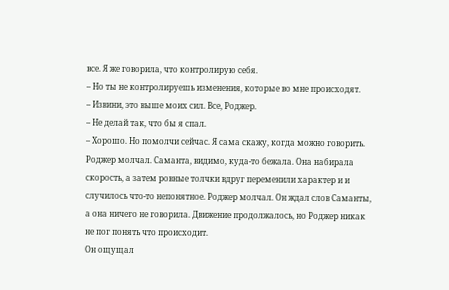все. Я же говорила, что контролирую себя.
– Но ты не контролируешь изменения, которые во мне происходят.
– Извини, это выше моих сил. Все, Роджер.
– Не делай так, что бы я спал.
– Хорошо. Но помолчи сейчас. Я сама скажу, когда можно говорить.
Роджер молчал. Саманта, видимо, куда-то бежала. Она набирала скорость, а затем ровные толчки вдруг переменили характер и и случилось что-то непонятное. Роджер молчал. Он ждал слов Саманты, а она ничего не говорила. Движение продолжалось, но Роджер никак не пог понять что происходит.
Он ощущал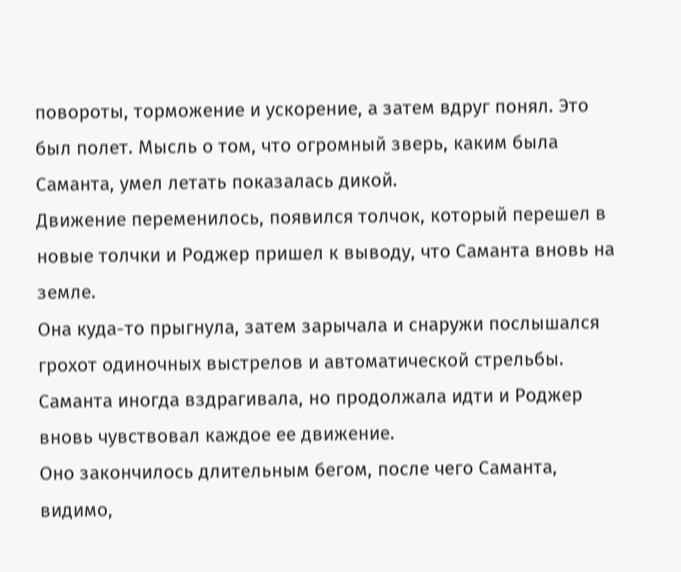повороты, торможение и ускорение, а затем вдруг понял. Это был полет. Мысль о том, что огромный зверь, каким была Саманта, умел летать показалась дикой.
Движение переменилось, появился толчок, который перешел в новые толчки и Роджер пришел к выводу, что Саманта вновь на земле.
Она куда-то прыгнула, затем зарычала и снаружи послышался грохот одиночных выстрелов и автоматической стрельбы. Саманта иногда вздрагивала, но продолжала идти и Роджер вновь чувствовал каждое ее движение.
Оно закончилось длительным бегом, после чего Саманта, видимо,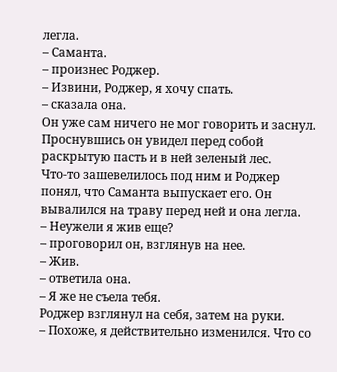легла.
– Саманта.
– произнес Роджер.
– Извини, Роджер, я хочу спать.
– сказала она.
Он уже сам ничего не мог говорить и заснул. Проснувшись он увидел перед собой раскрытую пасть и в ней зеленый лес.
Что-то зашевелилось под ним и Роджер понял, что Саманта выпускает его. Он вывалился на траву перед ней и она легла.
– Неужели я жив еще?
– проговорил он, взглянув на нее.
– Жив.
– ответила она.
– Я же не съела тебя.
Роджер взглянул на себя, затем на руки.
– Похоже, я действительно изменился. Что со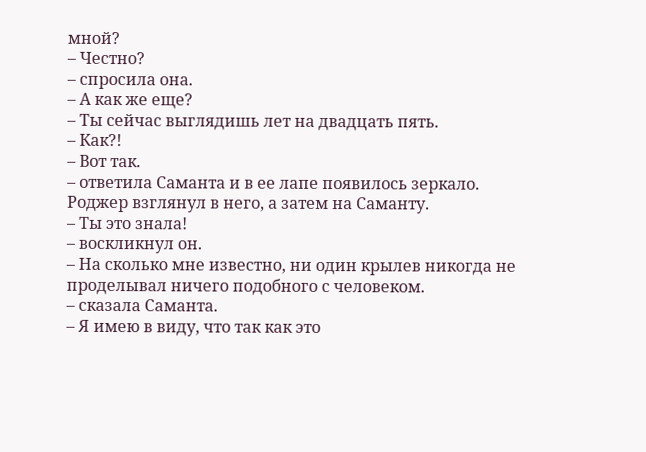мной?
– Честно?
– спросила она.
– А как же еще?
– Ты сейчас выглядишь лет на двадцать пять.
– Как?!
– Вот так.
– ответила Саманта и в ее лапе появилось зеркало. Роджер взглянул в него, а затем на Саманту.
– Ты это знала!
– воскликнул он.
– На сколько мне известно, ни один крылев никогда не проделывал ничего подобного с человеком.
– сказала Саманта.
– Я имею в виду, что так как это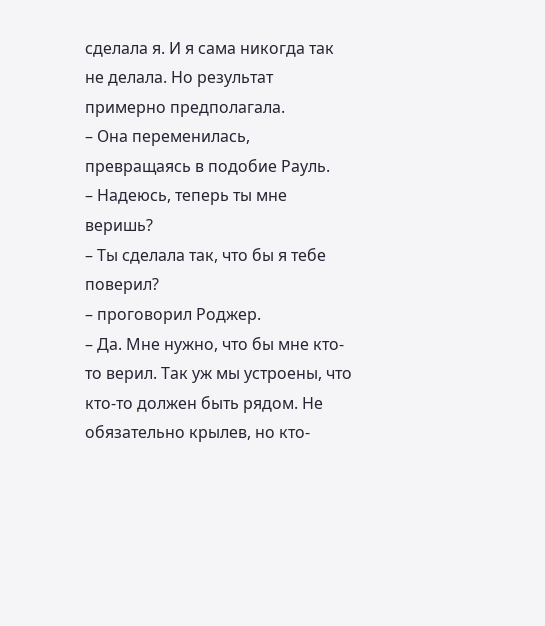сделала я. И я сама никогда так не делала. Но результат примерно предполагала.
– Она переменилась, превращаясь в подобие Рауль.
– Надеюсь, теперь ты мне веришь?
– Ты сделала так, что бы я тебе поверил?
– проговорил Роджер.
– Да. Мне нужно, что бы мне кто-то верил. Так уж мы устроены, что кто-то должен быть рядом. Не обязательно крылев, но кто-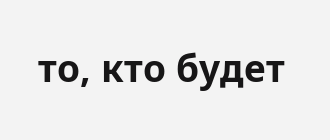то, кто будет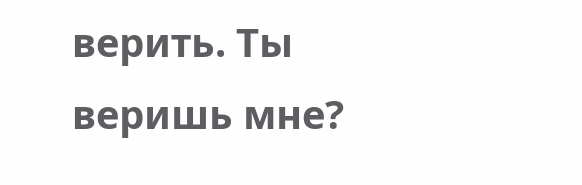верить. Ты веришь мне?